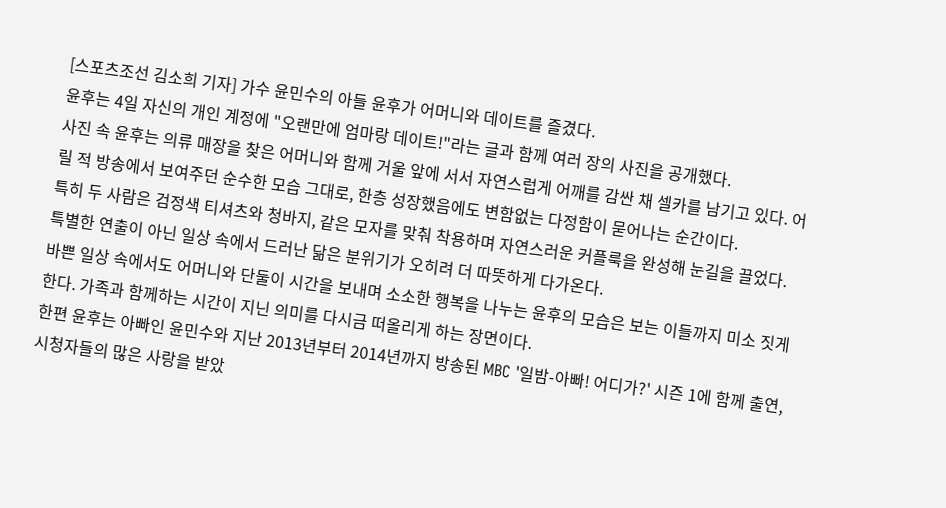[스포츠조선 김소희 기자] 가수 윤민수의 아들 윤후가 어머니와 데이트를 즐겼다.
윤후는 4일 자신의 개인 계정에 "오랜만에 엄마랑 데이트!"라는 글과 함께 여러 장의 사진을 공개했다.
사진 속 윤후는 의류 매장을 찾은 어머니와 함께 거울 앞에 서서 자연스럽게 어깨를 감싼 채 셀카를 남기고 있다. 어릴 적 방송에서 보여주던 순수한 모습 그대로, 한층 성장했음에도 변함없는 다정함이 묻어나는 순간이다.
특히 두 사람은 검정색 티셔츠와 청바지, 같은 모자를 맞춰 착용하며 자연스러운 커플룩을 완성해 눈길을 끌었다. 특별한 연출이 아닌 일상 속에서 드러난 닮은 분위기가 오히려 더 따뜻하게 다가온다.
바쁜 일상 속에서도 어머니와 단둘이 시간을 보내며 소소한 행복을 나누는 윤후의 모습은 보는 이들까지 미소 짓게 한다. 가족과 함께하는 시간이 지닌 의미를 다시금 떠올리게 하는 장면이다.
한편 윤후는 아빠인 윤민수와 지난 2013년부터 2014년까지 방송된 MBC '일밤-아빠! 어디가?' 시즌 1에 함께 출연, 시청자들의 많은 사랑을 받았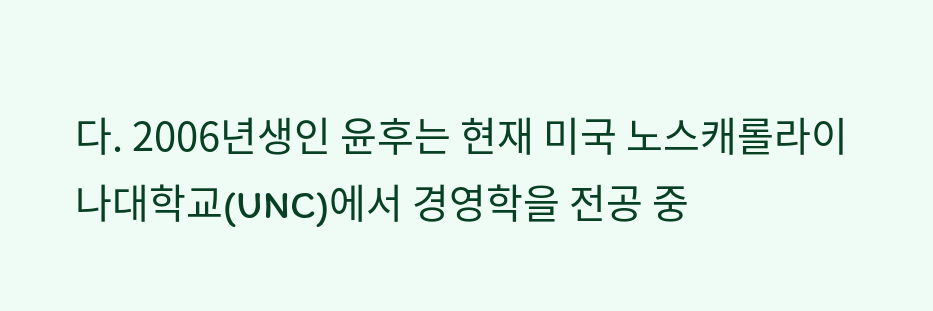다. 2006년생인 윤후는 현재 미국 노스캐롤라이나대학교(UNC)에서 경영학을 전공 중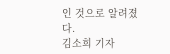인 것으로 알려졌다.
김소희 기자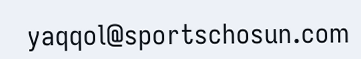yaqqol@sportschosun.com